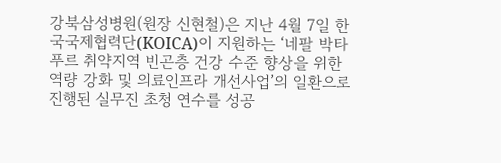강북삼성병원(원장 신현철)은 지난 4월 7일 한국국제협력단(KOICA)이 지원하는 ‘네팔 박타푸르 취약지역 빈곤층 건강 수준 향상을 위한 역량 강화 및 의료인프라 개선사업’의 일환으로 진행된 실무진 초청 연수를 성공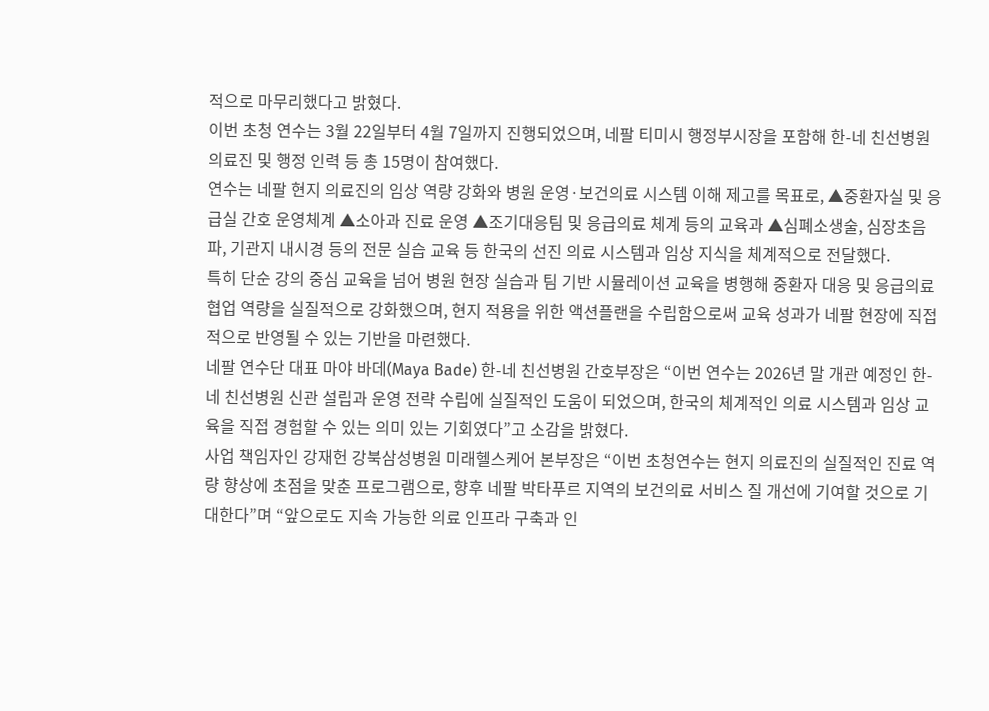적으로 마무리했다고 밝혔다.
이번 초청 연수는 3월 22일부터 4월 7일까지 진행되었으며, 네팔 티미시 행정부시장을 포함해 한-네 친선병원 의료진 및 행정 인력 등 총 15명이 참여했다.
연수는 네팔 현지 의료진의 임상 역량 강화와 병원 운영·보건의료 시스템 이해 제고를 목표로, ▲중환자실 및 응급실 간호 운영체계 ▲소아과 진료 운영 ▲조기대응팀 및 응급의료 체계 등의 교육과 ▲심폐소생술, 심장초음파, 기관지 내시경 등의 전문 실습 교육 등 한국의 선진 의료 시스템과 임상 지식을 체계적으로 전달했다.
특히 단순 강의 중심 교육을 넘어 병원 현장 실습과 팀 기반 시뮬레이션 교육을 병행해 중환자 대응 및 응급의료 협업 역량을 실질적으로 강화했으며, 현지 적용을 위한 액션플랜을 수립함으로써 교육 성과가 네팔 현장에 직접적으로 반영될 수 있는 기반을 마련했다.
네팔 연수단 대표 마야 바데(Maya Bade) 한-네 친선병원 간호부장은 “이번 연수는 2026년 말 개관 예정인 한-네 친선병원 신관 설립과 운영 전략 수립에 실질적인 도움이 되었으며, 한국의 체계적인 의료 시스템과 임상 교육을 직접 경험할 수 있는 의미 있는 기회였다”고 소감을 밝혔다.
사업 책임자인 강재헌 강북삼성병원 미래헬스케어 본부장은 “이번 초청연수는 현지 의료진의 실질적인 진료 역량 향상에 초점을 맞춘 프로그램으로, 향후 네팔 박타푸르 지역의 보건의료 서비스 질 개선에 기여할 것으로 기대한다”며 “앞으로도 지속 가능한 의료 인프라 구축과 인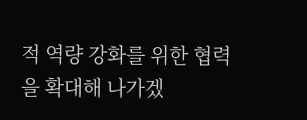적 역량 강화를 위한 협력을 확대해 나가겠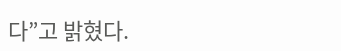다”고 밝혔다.